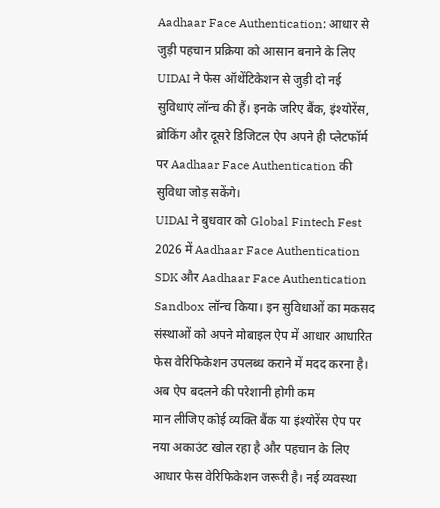Aadhaar Face Authentication: आधार से जुड़ी पहचान प्रक्रिया को आसान बनाने के लिए UIDAI ने फेस ऑथेंटिकेशन से जुड़ी दो नई सुविधाएं लॉन्च की हैं। इनके जरिए बैंक, इंश्योरेंस, ब्रोकिंग और दूसरे डिजिटल ऐप अपने ही प्लेटफॉर्म पर Aadhaar Face Authentication की सुविधा जोड़ सकेंगे।
UIDAI ने बुधवार को Global Fintech Fest 2026 में Aadhaar Face Authentication SDK और Aadhaar Face Authentication Sandbox लॉन्च किया। इन सुविधाओं का मकसद संस्थाओं को अपने मोबाइल ऐप में आधार आधारित फेस वेरिफिकेशन उपलब्ध कराने में मदद करना है।
अब ऐप बदलने की परेशानी होगी कम
मान लीजिए कोई व्यक्ति बैंक या इंश्योरेंस ऐप पर नया अकाउंट खोल रहा है और पहचान के लिए आधार फेस वेरिफिकेशन जरूरी है। नई व्यवस्था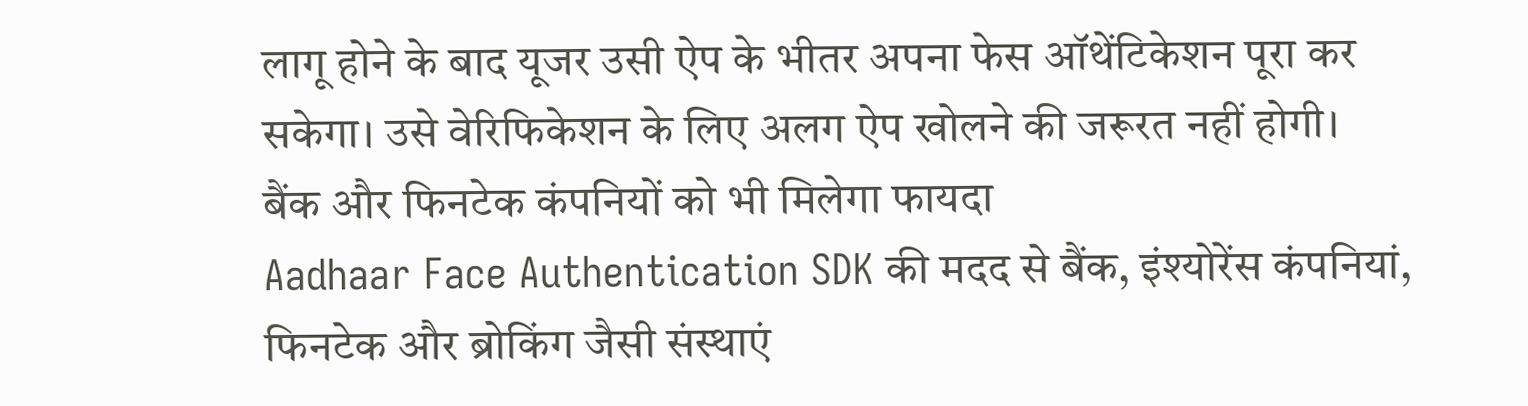लागू होने के बाद यूजर उसी ऐप के भीतर अपना फेस ऑथेंटिकेशन पूरा कर सकेगा। उसे वेरिफिकेशन के लिए अलग ऐप खोलने की जरूरत नहीं होगी।
बैंक और फिनटेक कंपनियों को भी मिलेगा फायदा
Aadhaar Face Authentication SDK की मदद से बैंक, इंश्योरेंस कंपनियां, फिनटेक और ब्रोकिंग जैसी संस्थाएं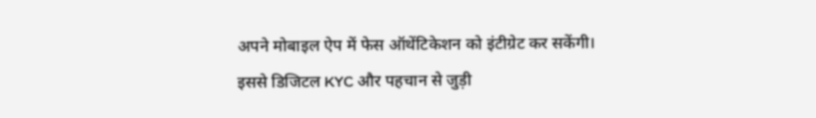अपने मोबाइल ऐप में फेस ऑथेंटिकेशन को इंटीग्रेट कर सकेंगी। इससे डिजिटल KYC और पहचान से जुड़ी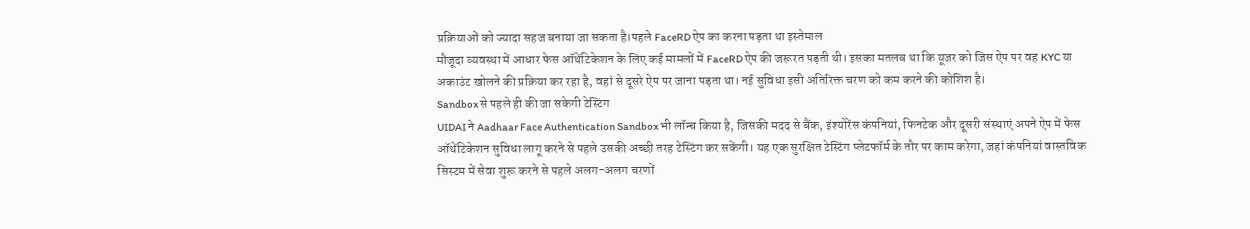प्रक्रियाओं को ज्यादा सहज बनाया जा सकता है।पहले FaceRD ऐप का करना पड़ता था इस्तेमाल
मौजूदा व्यवस्था में आधार फेस ऑथेंटिकेशन के लिए कई मामलों में FaceRD ऐप की जरूरत पड़ती थी। इसका मतलब था कि यूजर को जिस ऐप पर वह KYC या अकाउंट खोलने की प्रक्रिया कर रहा है, वहां से दूसरे ऐप पर जाना पड़ता था। नई सुविधा इसी अतिरिक्त चरण को कम करने की कोशिश है।
Sandbox से पहले ही की जा सकेगी टेस्टिंग
UIDAI ने Aadhaar Face Authentication Sandbox भी लॉन्च किया है, जिसकी मदद से बैंक, इंश्योरेंस कंपनियां, फिनटेक और दूसरी संस्थाएं अपने ऐप में फेस ऑथेंटिकेशन सुविधा लागू करने से पहले उसकी अच्छी तरह टेस्टिंग कर सकेंगी। यह एक सुरक्षित टेस्टिंग प्लेटफॉर्म के तौर पर काम करेगा, जहां कंपनियां वास्तविक सिस्टम में सेवा शुरू करने से पहले अलग-अलग चरणों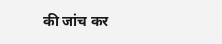की जांच कर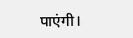पाएंगी।